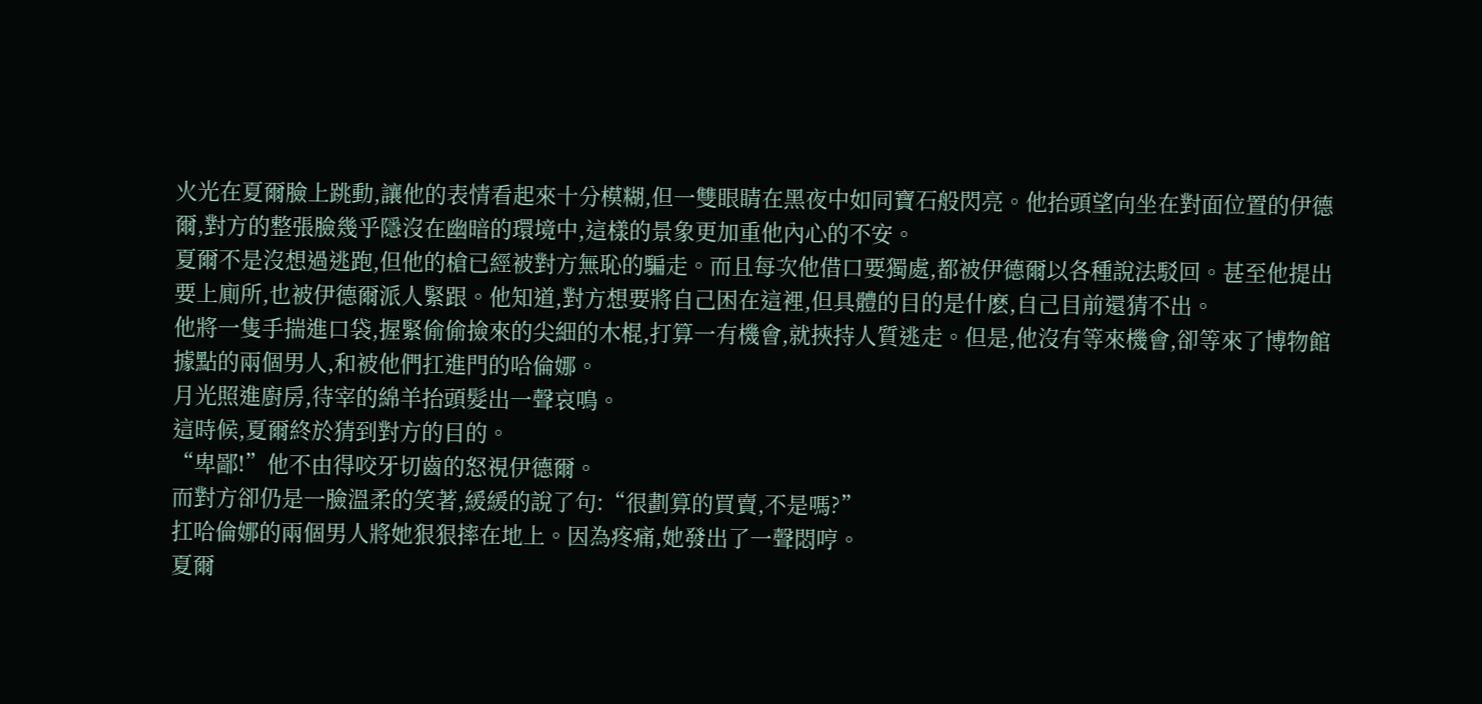火光在夏爾臉上跳動,讓他的表情看起來十分模糊,但一雙眼睛在黑夜中如同寶石般閃亮。他抬頭望向坐在對面位置的伊德爾,對方的整張臉幾乎隱沒在幽暗的環境中,這樣的景象更加重他內心的不安。
夏爾不是沒想過逃跑,但他的槍已經被對方無恥的騙走。而且每次他借口要獨處,都被伊德爾以各種說法駁回。甚至他提出要上廁所,也被伊德爾派人緊跟。他知道,對方想要將自己困在這裡,但具體的目的是什麽,自己目前還猜不出。
他將一隻手揣進口袋,握緊偷偷撿來的尖細的木棍,打算一有機會,就挾持人質逃走。但是,他沒有等來機會,卻等來了博物館據點的兩個男人,和被他們扛進門的哈倫娜。
月光照進廚房,待宰的綿羊抬頭髮出一聲哀鳴。
這時候,夏爾終於猜到對方的目的。
“卑鄙!”他不由得咬牙切齒的怒視伊德爾。
而對方卻仍是一臉溫柔的笑著,緩緩的說了句:“很劃算的買賣,不是嗎?”
扛哈倫娜的兩個男人將她狠狠摔在地上。因為疼痛,她發出了一聲悶哼。
夏爾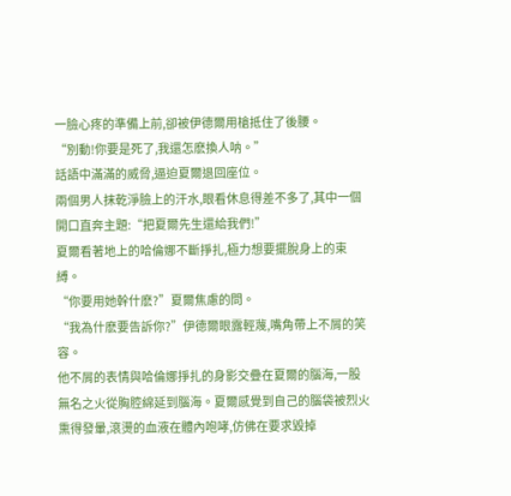一臉心疼的準備上前,卻被伊德爾用槍抵住了後腰。
“別動!你要是死了,我還怎麽換人呐。”
話語中滿滿的威脅,逼迫夏爾退回座位。
兩個男人抹乾淨臉上的汗水,眼看休息得差不多了,其中一個開口直奔主題:“把夏爾先生還給我們!”
夏爾看著地上的哈倫娜不斷掙扎,極力想要擺脫身上的束縛。
“你要用她幹什麽?”夏爾焦慮的問。
“我為什麽要告訴你?”伊德爾眼露輕蔑,嘴角帶上不屑的笑容。
他不屑的表情與哈倫娜掙扎的身影交疊在夏爾的腦海,一股無名之火從胸腔綿延到腦海。夏爾感覺到自己的腦袋被烈火熏得發暈,滾燙的血液在體內咆哮,仿佛在要求毀掉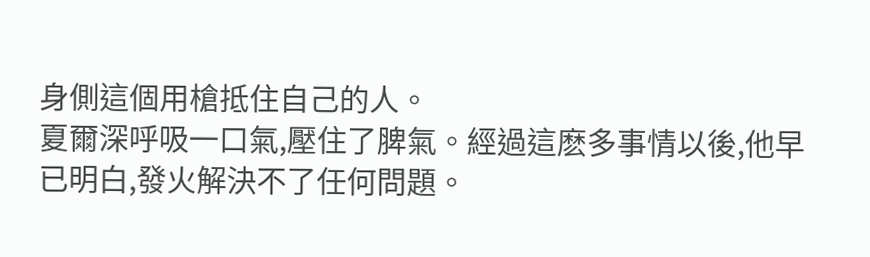身側這個用槍抵住自己的人。
夏爾深呼吸一口氣,壓住了脾氣。經過這麽多事情以後,他早已明白,發火解決不了任何問題。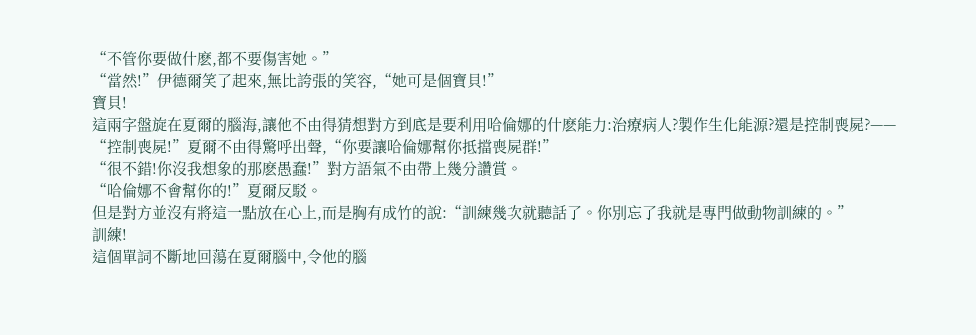“不管你要做什麽,都不要傷害她。”
“當然!”伊德爾笑了起來,無比誇張的笑容,“她可是個寶貝!”
寶貝!
這兩字盤旋在夏爾的腦海,讓他不由得猜想對方到底是要利用哈倫娜的什麽能力:治療病人?製作生化能源?還是控制喪屍?——
“控制喪屍!”夏爾不由得驚呼出聲,“你要讓哈倫娜幫你抵擋喪屍群!”
“很不錯!你沒我想象的那麽愚蠢!”對方語氣不由帶上幾分讚賞。
“哈倫娜不會幫你的!”夏爾反駁。
但是對方並沒有將這一點放在心上,而是胸有成竹的說:“訓練幾次就聽話了。你別忘了我就是專門做動物訓練的。”
訓練!
這個單詞不斷地回蕩在夏爾腦中,令他的腦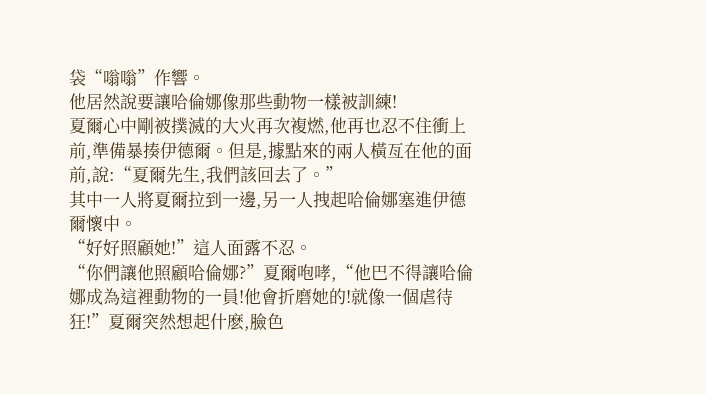袋“嗡嗡”作響。
他居然說要讓哈倫娜像那些動物一樣被訓練!
夏爾心中剛被撲滅的大火再次複燃,他再也忍不住衝上前,準備暴揍伊德爾。但是,據點來的兩人橫亙在他的面前,說:“夏爾先生,我們該回去了。”
其中一人將夏爾拉到一邊,另一人拽起哈倫娜塞進伊德爾懷中。
“好好照顧她!”這人面露不忍。
“你們讓他照顧哈倫娜?”夏爾咆哮,“他巴不得讓哈倫娜成為這裡動物的一員!他會折磨她的!就像一個虐待狂!”夏爾突然想起什麽,臉色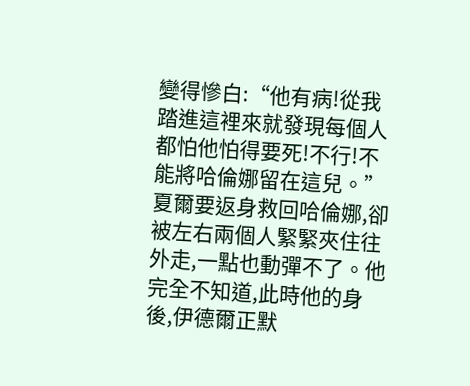變得慘白:“他有病!從我踏進這裡來就發現每個人都怕他怕得要死!不行!不能將哈倫娜留在這兒。”
夏爾要返身救回哈倫娜,卻被左右兩個人緊緊夾住往外走,一點也動彈不了。他完全不知道,此時他的身後,伊德爾正默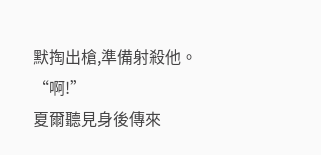默掏出槍,準備射殺他。
“啊!”
夏爾聽見身後傳來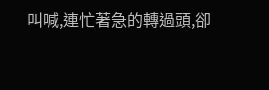叫喊,連忙著急的轉過頭,卻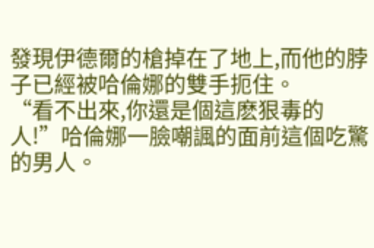發現伊德爾的槍掉在了地上,而他的脖子已經被哈倫娜的雙手扼住。
“看不出來,你還是個這麽狠毒的人!”哈倫娜一臉嘲諷的面前這個吃驚的男人。